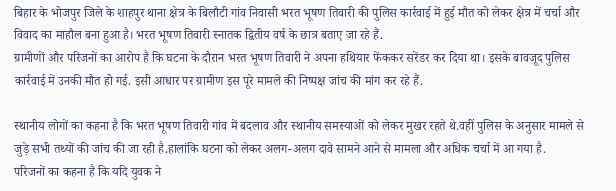बिहार के भोजपुर जिले के शाहपुर थाना क्षेत्र के बिलौटी गांव निवासी भरत भूषण तिवारी की पुलिस कार्रवाई में हुई मौत को लेकर क्षेत्र में चर्चा और विवाद का माहौल बना हुआ है। भरत भूषण तिवारी स्नातक द्वितीय वर्ष के छात्र बताए जा रहे हैं.
ग्रामीणों और परिजनों का आरोप है कि घटना के दौरान भरत भूषण तिवारी ने अपना हथियार फेंककर सरेंडर कर दिया था। इसके बावजूद पुलिस कार्रवाई में उनकी मौत हो गई. इसी आधार पर ग्रामीण इस पूरे मामले की निष्पक्ष जांच की मांग कर रहे हैं.

स्थानीय लोगों का कहना है कि भरत भूषण तिवारी गांव में बदलाव और स्थानीय समस्याओं को लेकर मुखर रहते थे.वहीं पुलिस के अनुसार मामले से जुड़े सभी तथ्यों की जांच की जा रही है.हालांकि घटना को लेकर अलग-अलग दावे सामने आने से मामला और अधिक चर्चा में आ गया है.
परिजनों का कहना है कि यदि युवक ने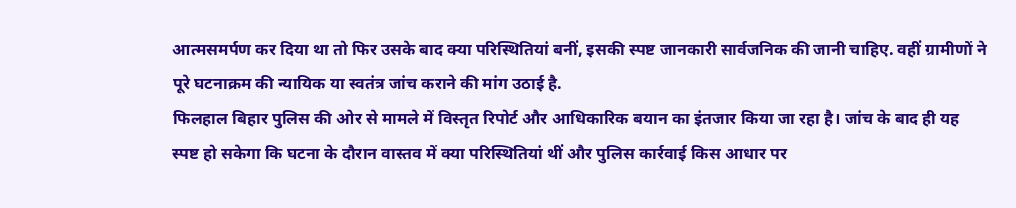आत्मसमर्पण कर दिया था तो फिर उसके बाद क्या परिस्थितियां बनीं, इसकी स्पष्ट जानकारी सार्वजनिक की जानी चाहिए. वहीं ग्रामीणों ने पूरे घटनाक्रम की न्यायिक या स्वतंत्र जांच कराने की मांग उठाई है.
फिलहाल बिहार पुलिस की ओर से मामले में विस्तृत रिपोर्ट और आधिकारिक बयान का इंतजार किया जा रहा है। जांच के बाद ही यह स्पष्ट हो सकेगा कि घटना के दौरान वास्तव में क्या परिस्थितियां थीं और पुलिस कार्रवाई किस आधार पर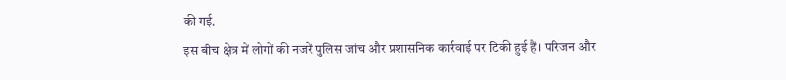की गई.
इस बीच क्षेत्र में लोगों की नजरें पुलिस जांच और प्रशासनिक कार्रवाई पर टिकी हुई हैं। परिजन और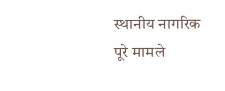स्थानीय नागरिक पूरे मामले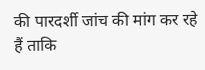की पारदर्शी जांच की मांग कर रहे हैं ताकि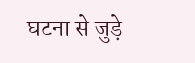घटना से जुड़े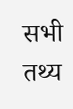सभी तथ्य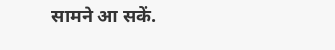सामने आ सकें.